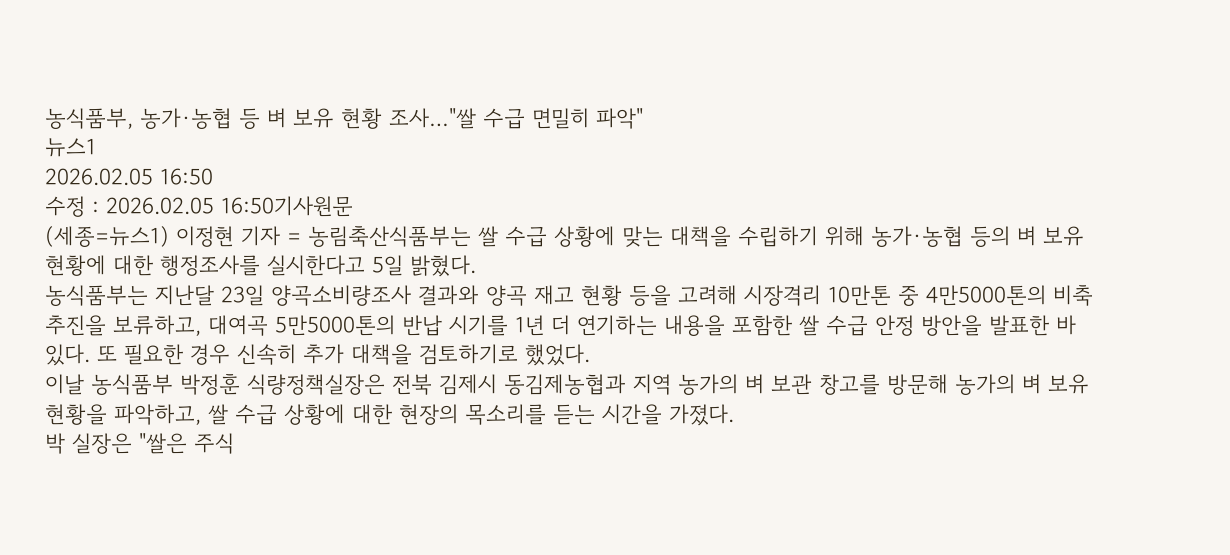농식품부, 농가·농협 등 벼 보유 현황 조사…"쌀 수급 면밀히 파악"
뉴스1
2026.02.05 16:50
수정 : 2026.02.05 16:50기사원문
(세종=뉴스1) 이정현 기자 = 농림축산식품부는 쌀 수급 상황에 맞는 대책을 수립하기 위해 농가·농협 등의 벼 보유 현황에 대한 행정조사를 실시한다고 5일 밝혔다.
농식품부는 지난달 23일 양곡소비량조사 결과와 양곡 재고 현황 등을 고려해 시장격리 10만톤 중 4만5000톤의 비축 추진을 보류하고, 대여곡 5만5000톤의 반납 시기를 1년 더 연기하는 내용을 포함한 쌀 수급 안정 방안을 발표한 바 있다. 또 필요한 경우 신속히 추가 대책을 검토하기로 했었다.
이날 농식품부 박정훈 식량정책실장은 전북 김제시 동김제농협과 지역 농가의 벼 보관 창고를 방문해 농가의 벼 보유 현황을 파악하고, 쌀 수급 상황에 대한 현장의 목소리를 듣는 시간을 가졌다.
박 실장은 "쌀은 주식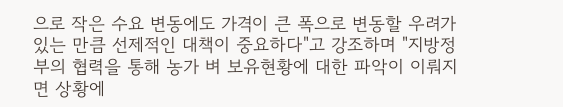으로 작은 수요 변동에도 가격이 큰 폭으로 변동할 우려가 있는 만큼 선제적인 대책이 중요하다"고 강조하며 "지방정부의 협력을 통해 농가 벼 보유현황에 대한 파악이 이뤄지면 상황에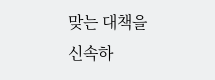맞는 대책을 신속하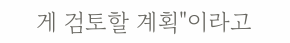게 검토할 계획"이라고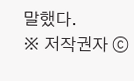말했다.
※ 저작권자 ⓒ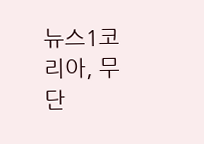뉴스1코리아, 무단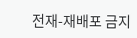전재-재배포 금지